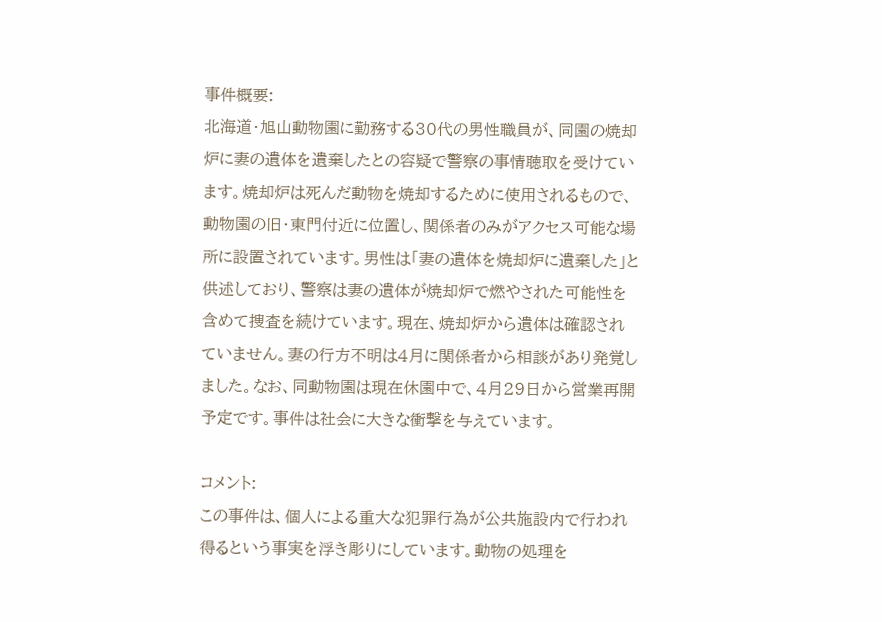事件概要:
北海道・旭山動物園に勤務する30代の男性職員が、同園の焼却炉に妻の遺体を遺棄したとの容疑で警察の事情聴取を受けています。焼却炉は死んだ動物を焼却するために使用されるもので、動物園の旧・東門付近に位置し、関係者のみがアクセス可能な場所に設置されています。男性は「妻の遺体を焼却炉に遺棄した」と供述しており、警察は妻の遺体が焼却炉で燃やされた可能性を含めて捜査を続けています。現在、焼却炉から遺体は確認されていません。妻の行方不明は4月に関係者から相談があり発覚しました。なお、同動物園は現在休園中で、4月29日から営業再開予定です。事件は社会に大きな衝撃を与えています。

コメント:
この事件は、個人による重大な犯罪行為が公共施設内で行われ得るという事実を浮き彫りにしています。動物の処理を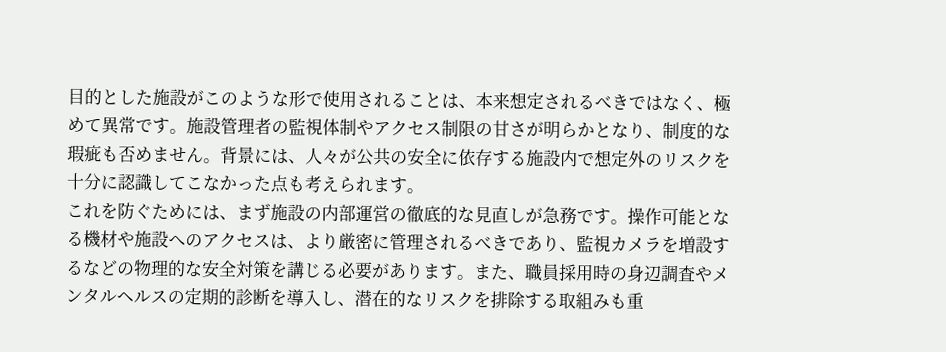目的とした施設がこのような形で使用されることは、本来想定されるべきではなく、極めて異常です。施設管理者の監視体制やアクセス制限の甘さが明らかとなり、制度的な瑕疵も否めません。背景には、人々が公共の安全に依存する施設内で想定外のリスクを十分に認識してこなかった点も考えられます。
これを防ぐためには、まず施設の内部運営の徹底的な見直しが急務です。操作可能となる機材や施設へのアクセスは、より厳密に管理されるべきであり、監視カメラを増設するなどの物理的な安全対策を講じる必要があります。また、職員採用時の身辺調査やメンタルヘルスの定期的診断を導入し、潜在的なリスクを排除する取組みも重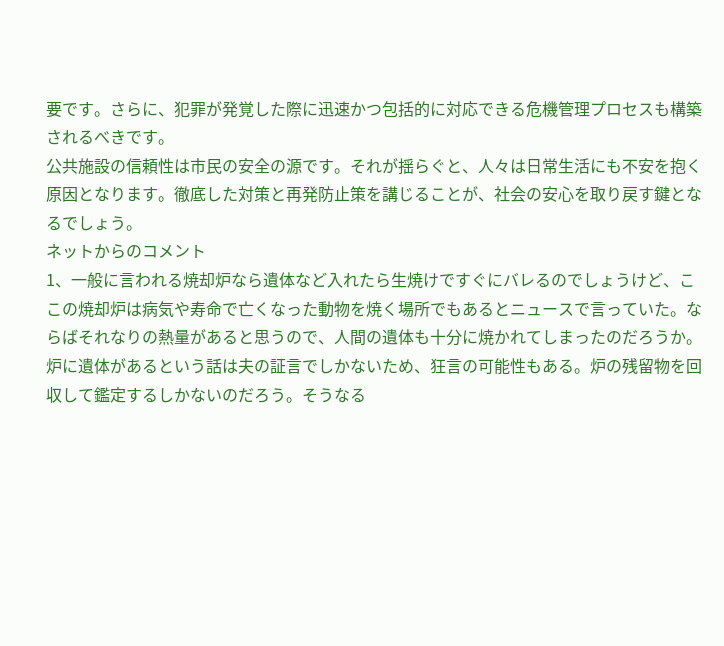要です。さらに、犯罪が発覚した際に迅速かつ包括的に対応できる危機管理プロセスも構築されるべきです。
公共施設の信頼性は市民の安全の源です。それが揺らぐと、人々は日常生活にも不安を抱く原因となります。徹底した対策と再発防止策を講じることが、社会の安心を取り戻す鍵となるでしょう。
ネットからのコメント
1、一般に言われる焼却炉なら遺体など入れたら生焼けですぐにバレるのでしょうけど、ここの焼却炉は病気や寿命で亡くなった動物を焼く場所でもあるとニュースで言っていた。ならばそれなりの熱量があると思うので、人間の遺体も十分に焼かれてしまったのだろうか。炉に遺体があるという話は夫の証言でしかないため、狂言の可能性もある。炉の残留物を回収して鑑定するしかないのだろう。そうなる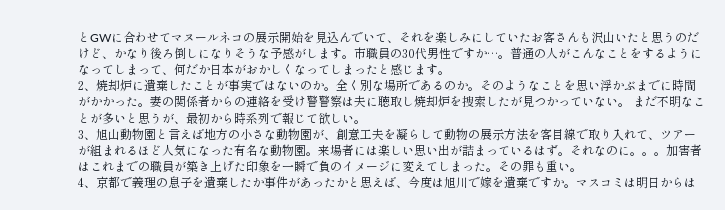とGWに合わせてマヌールネコの展示開始を見込んでいて、それを楽しみにしていたお客さんも沢山いたと思うのだけど、かなり後ろ倒しになりそうな予感がします。市職員の30代男性ですか…。普通の人がこんなことをするようになってしまって、何だか日本がおかしくなってしまったと感じます。
2、焼却炉に遺棄したことが事実ではないのか。全く別な場所であるのか。そのようなことを思い浮かぶまでに時間がかかった。妻の関係者からの連絡を受け警警察は夫に聴取し焼却炉を捜索したが見つかっていない。 まだ不明なことが多いと思うが、最初から時系列で報じて欲しい。
3、旭山動物園と言えば地方の小さな動物園が、創意工夫を凝らして動物の展示方法を客目線で取り入れて、ツアーが組まれるほど人気になった有名な動物園。来場者には楽しい思い出が詰まっているはず。それなのに。。。加害者はこれまでの職員が築き上げた印象を一瞬で負のイメージに変えてしまった。その罪も重い。
4、京都で義理の息子を遺棄したか事件があったかと思えば、今度は旭川で嫁を遺棄ですか。マスコミは明日からは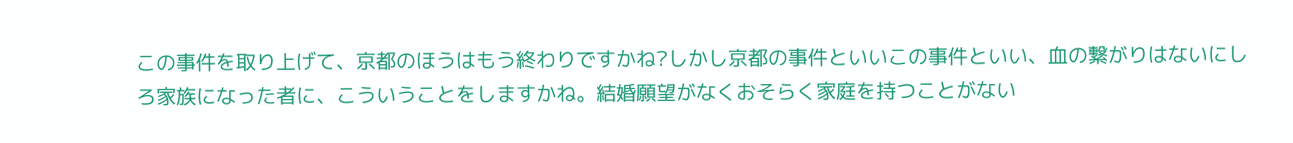この事件を取り上げて、京都のほうはもう終わりですかね?しかし京都の事件といいこの事件といい、血の繋がりはないにしろ家族になった者に、こういうことをしますかね。結婚願望がなくおそらく家庭を持つことがない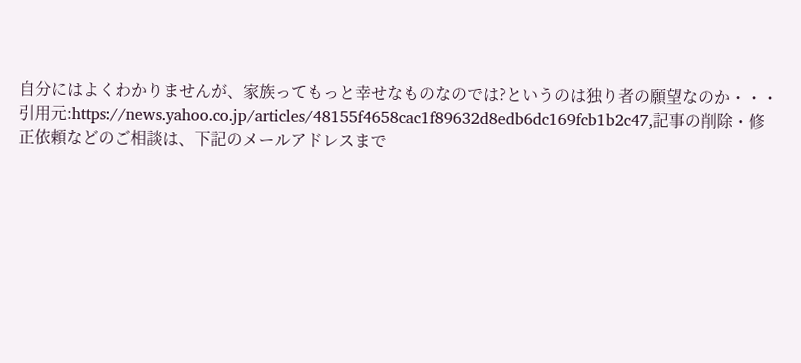自分にはよくわかりませんが、家族ってもっと幸せなものなのでは?というのは独り者の願望なのか・・・
引用元:https://news.yahoo.co.jp/articles/48155f4658cac1f89632d8edb6dc169fcb1b2c47,記事の削除・修正依頼などのご相談は、下記のメールアドレスまで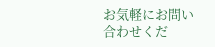お気軽にお問い合わせくだ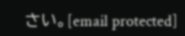さい。[email protected]